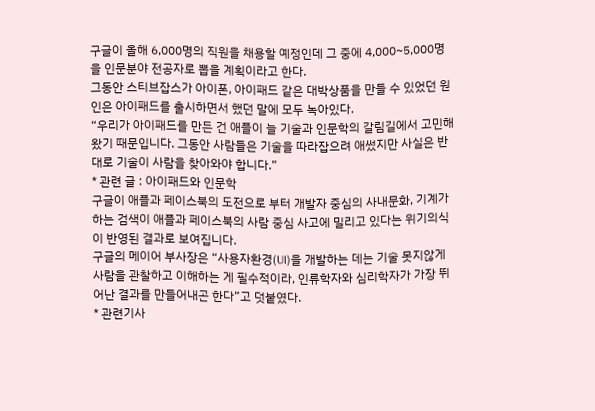구글이 올해 6,000명의 직원을 채용할 예정인데 그 중에 4,000~5,000명을 인문분야 전공자로 뽑을 계획이라고 한다.
그동안 스티브잡스가 아이폰, 아이패드 같은 대박상품을 만들 수 있었던 원인은 아이패드를 출시하면서 했던 말에 모두 녹아있다.
“우리가 아이패드를 만든 건 애플이 늘 기술과 인문학의 갈림길에서 고민해 왔기 때문입니다. 그동안 사람들은 기술을 따라잡으려 애썼지만 사실은 반대로 기술이 사람을 찾아와야 합니다.”
* 관련 글 : 아이패드와 인문학
구글이 애플과 페이스북의 도전으로 부터 개발자 중심의 사내문화, 기계가 하는 검색이 애플과 페이스북의 사람 중심 사고에 밀리고 있다는 위기의식이 반영된 결과로 보여집니다.
구글의 메이어 부사장은 “사용자환경(UI)을 개발하는 데는 기술 못지않게 사람을 관찰하고 이해하는 게 필수적이라, 인류학자와 심리학자가 가장 뛰어난 결과를 만들어내곤 한다”고 덧붙였다.
* 관련기사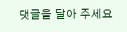댓글을 달아 주세요